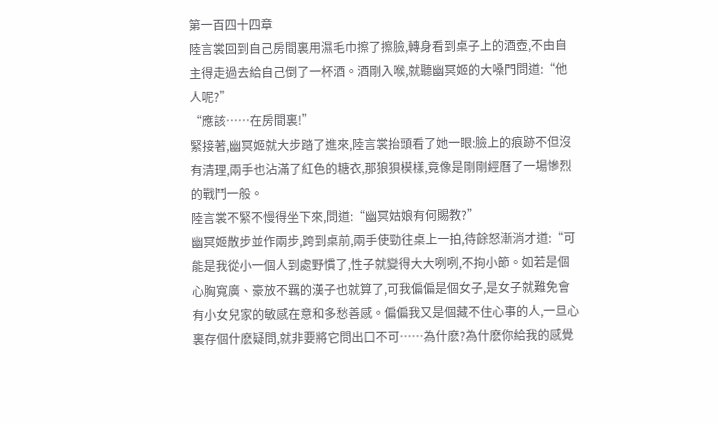第一百四十四章
陸言裳回到自己房間裏用濕毛巾擦了擦臉,轉身看到桌子上的酒壺,不由自主得走過去給自己倒了一杯酒。酒剛入喉,就聽幽冥姬的大嗓門問道:“他人呢?”
“應該……在房間裏!”
緊接著,幽冥姬就大步踏了進來,陸言裳抬頭看了她一眼:臉上的痕跡不但沒有清理,兩手也沾滿了紅色的糖衣,那狼狽模樣,竟像是剛剛經曆了一場慘烈的戰鬥一般。
陸言裳不緊不慢得坐下來,問道:“幽冥姑娘有何賜教?”
幽冥姬散步並作兩步,跨到桌前,兩手使勁往桌上一拍,待餘怒漸消才道:“可能是我從小一個人到處野慣了,性子就變得大大咧咧,不拘小節。如若是個心胸寬廣、豪放不羈的漢子也就算了,可我偏偏是個女子,是女子就難免會有小女兒家的敏感在意和多愁善感。偏偏我又是個藏不住心事的人,一旦心裏存個什麽疑問,就非要將它問出口不可……為什麽?為什麽你給我的感覺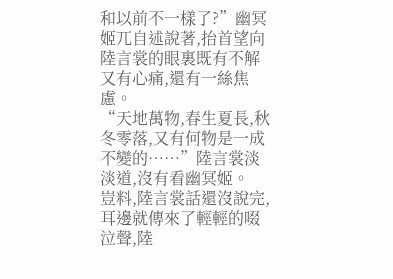和以前不一樣了?”幽冥姬兀自述說著,抬首望向陸言裳的眼裏既有不解又有心痛,還有一絲焦慮。
“天地萬物,春生夏長,秋冬零落,又有何物是一成不變的……”陸言裳淡淡道,沒有看幽冥姬。
豈料,陸言裳話還沒說完,耳邊就傳來了輕輕的啜泣聲,陸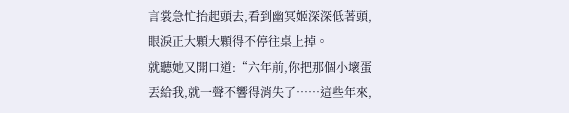言裳急忙抬起頭去,看到幽冥姬深深低著頭,眼淚正大顆大顆得不停往桌上掉。
就聽她又開口道:“六年前,你把那個小壞蛋丟給我,就一聲不響得消失了……這些年來,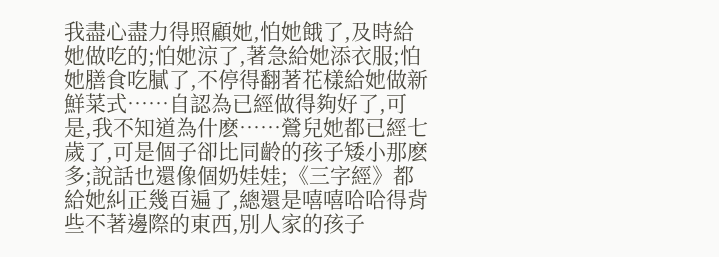我盡心盡力得照顧她,怕她餓了,及時給她做吃的;怕她涼了,著急給她添衣服;怕她膳食吃膩了,不停得翻著花樣給她做新鮮菜式……自認為已經做得夠好了,可是,我不知道為什麽……鶯兒她都已經七歲了,可是個子卻比同齡的孩子矮小那麽多;說話也還像個奶娃娃;《三字經》都給她糾正幾百遍了,總還是嘻嘻哈哈得背些不著邊際的東西,別人家的孩子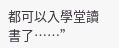都可以入學堂讀書了……”